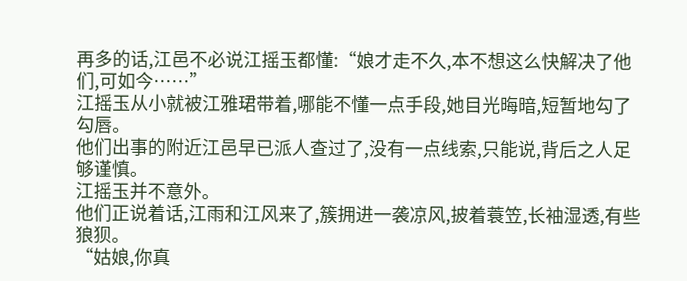再多的话,江邑不必说江摇玉都懂:“娘才走不久,本不想这么快解决了他们,可如今……”
江摇玉从小就被江雅珺带着,哪能不懂一点手段,她目光晦暗,短暂地勾了勾唇。
他们出事的附近江邑早已派人查过了,没有一点线索,只能说,背后之人足够谨慎。
江摇玉并不意外。
他们正说着话,江雨和江风来了,簇拥进一袭凉风,披着蓑笠,长袖湿透,有些狼狈。
“姑娘,你真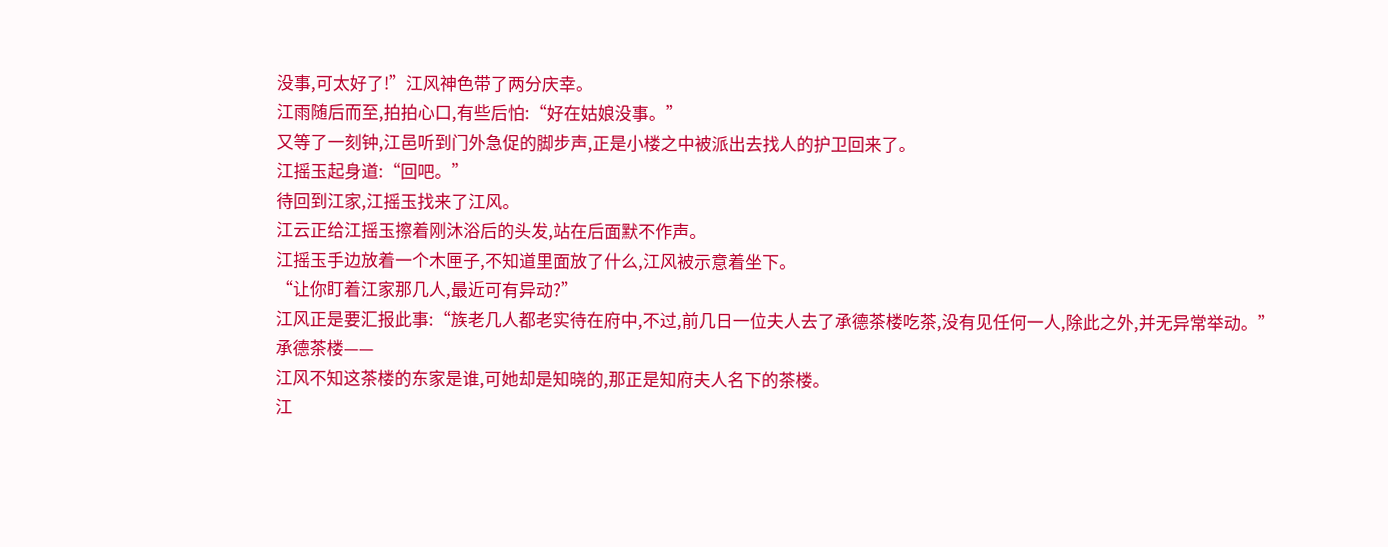没事,可太好了!”江风神色带了两分庆幸。
江雨随后而至,拍拍心口,有些后怕:“好在姑娘没事。”
又等了一刻钟,江邑听到门外急促的脚步声,正是小楼之中被派出去找人的护卫回来了。
江摇玉起身道:“回吧。”
待回到江家,江摇玉找来了江风。
江云正给江摇玉擦着刚沐浴后的头发,站在后面默不作声。
江摇玉手边放着一个木匣子,不知道里面放了什么,江风被示意着坐下。
“让你盯着江家那几人,最近可有异动?”
江风正是要汇报此事:“族老几人都老实待在府中,不过,前几日一位夫人去了承德茶楼吃茶,没有见任何一人,除此之外,并无异常举动。”
承德茶楼——
江风不知这茶楼的东家是谁,可她却是知晓的,那正是知府夫人名下的茶楼。
江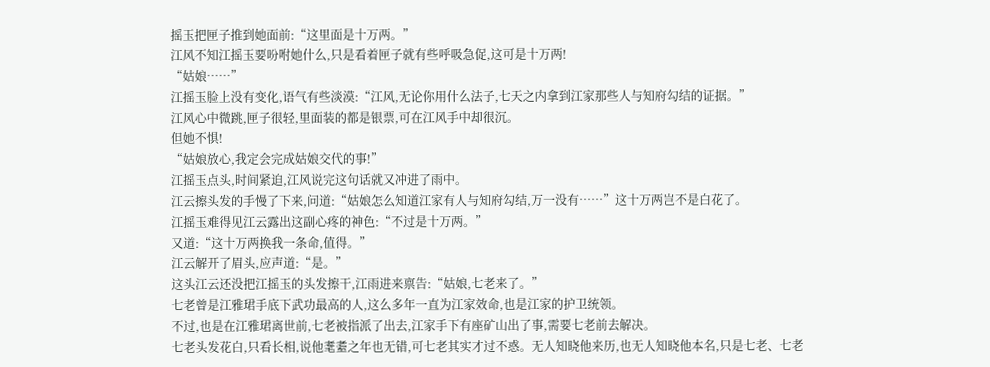摇玉把匣子推到她面前:“这里面是十万两。”
江风不知江摇玉要吩咐她什么,只是看着匣子就有些呼吸急促,这可是十万两!
“姑娘……”
江摇玉脸上没有变化,语气有些淡漠:“江风,无论你用什么法子,七天之内拿到江家那些人与知府勾结的证据。”
江风心中微跳,匣子很轻,里面装的都是银票,可在江风手中却很沉。
但她不惧!
“姑娘放心,我定会完成姑娘交代的事!”
江摇玉点头,时间紧迫,江风说完这句话就又冲进了雨中。
江云擦头发的手慢了下来,问道:“姑娘怎么知道江家有人与知府勾结,万一没有……”这十万两岂不是白花了。
江摇玉难得见江云露出这副心疼的神色:“不过是十万两。”
又道:“这十万两换我一条命,值得。”
江云解开了眉头,应声道:“是。”
这头江云还没把江摇玉的头发擦干,江雨进来禀告:“姑娘,七老来了。”
七老曾是江雅珺手底下武功最高的人,这么多年一直为江家效命,也是江家的护卫统领。
不过,也是在江雅珺离世前,七老被指派了出去,江家手下有座矿山出了事,需要七老前去解决。
七老头发花白,只看长相,说他耄耋之年也无错,可七老其实才过不惑。无人知晓他来历,也无人知晓他本名,只是七老、七老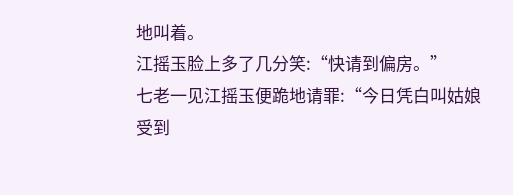地叫着。
江摇玉脸上多了几分笑:“快请到偏房。”
七老一见江摇玉便跪地请罪:“今日凭白叫姑娘受到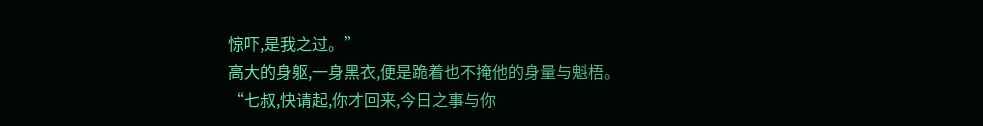惊吓,是我之过。”
高大的身躯,一身黑衣,便是跪着也不掩他的身量与魁梧。
“七叔,快请起,你才回来,今日之事与你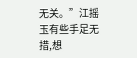无关。”江摇玉有些手足无措,想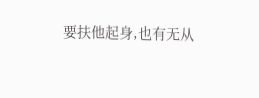要扶他起身,也有无从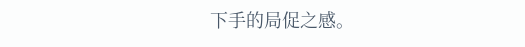下手的局促之感。